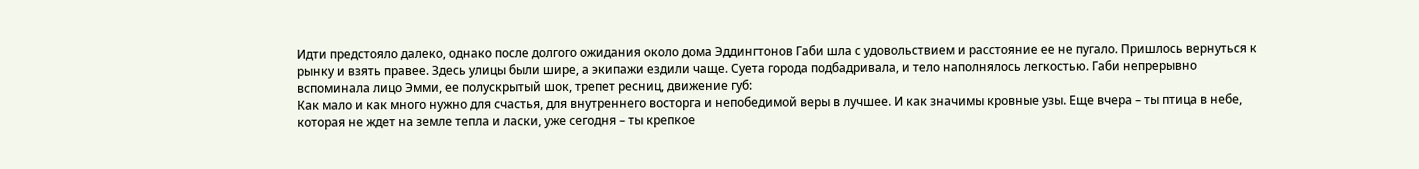Идти предстояло далеко, однако после долгого ожидания около дома Эддингтонов Габи шла с удовольствием и расстояние ее не пугало. Пришлось вернуться к рынку и взять правее. Здесь улицы были шире, а экипажи ездили чаще. Суета города подбадривала, и тело наполнялось легкостью. Габи непрерывно вспоминала лицо Эмми, ее полускрытый шок, трепет ресниц, движение губ:
Как мало и как много нужно для счастья, для внутреннего восторга и непобедимой веры в лучшее. И как значимы кровные узы. Еще вчера – ты птица в небе, которая не ждет на земле тепла и ласки, уже сегодня – ты крепкое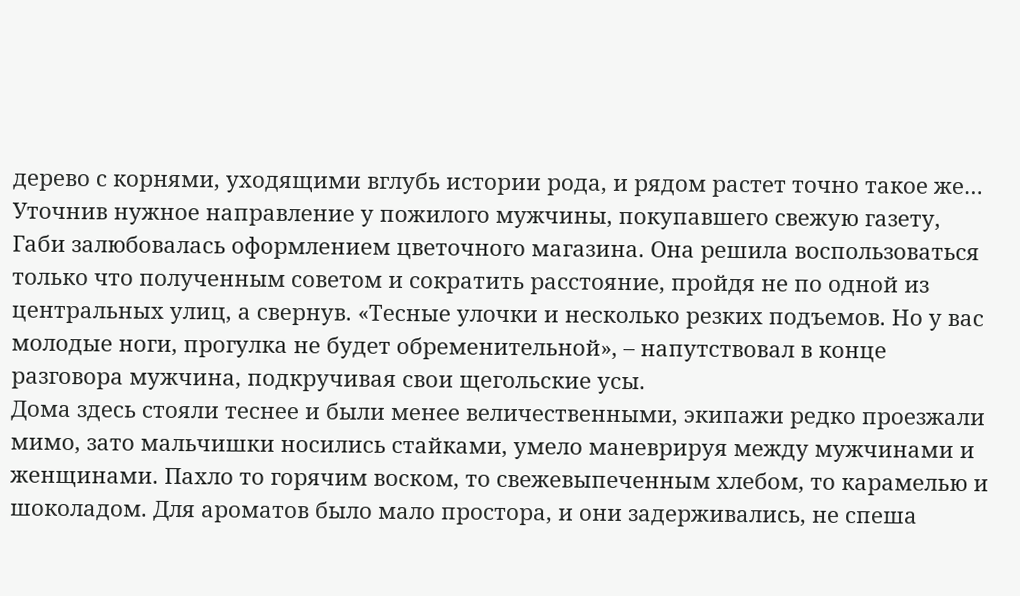дерево с корнями, уходящими вглубь истории рода, и рядом растет точно такое же…
Уточнив нужное направление у пожилого мужчины, покупавшего свежую газету, Габи залюбовалась оформлением цветочного магазина. Она решила воспользоваться только что полученным советом и сократить расстояние, пройдя не по одной из центральных улиц, а свернув. «Тесные улочки и несколько резких подъемов. Но у вас молодые ноги, прогулка не будет обременительной», – напутствовал в конце разговора мужчина, подкручивая свои щегольские усы.
Дома здесь стояли теснее и были менее величественными, экипажи редко проезжали мимо, зато мальчишки носились стайками, умело маневрируя между мужчинами и женщинами. Пахло то горячим воском, то свежевыпеченным хлебом, то карамелью и шоколадом. Для ароматов было мало простора, и они задерживались, не спеша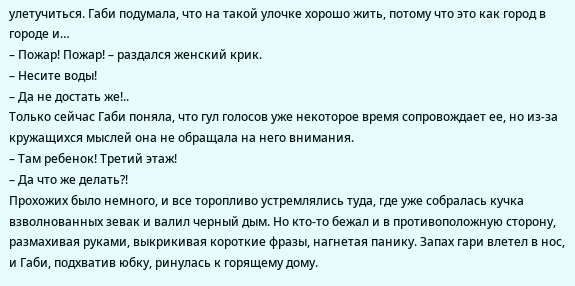улетучиться. Габи подумала, что на такой улочке хорошо жить, потому что это как город в городе и…
– Пожар! Пожар! – раздался женский крик.
– Несите воды!
– Да не достать же!..
Только сейчас Габи поняла, что гул голосов уже некоторое время сопровождает ее, но из-за кружащихся мыслей она не обращала на него внимания.
– Там ребенок! Третий этаж!
– Да что же делать?!
Прохожих было немного, и все торопливо устремлялись туда, где уже собралась кучка взволнованных зевак и валил черный дым. Но кто-то бежал и в противоположную сторону, размахивая руками, выкрикивая короткие фразы, нагнетая панику. Запах гари влетел в нос, и Габи, подхватив юбку, ринулась к горящему дому.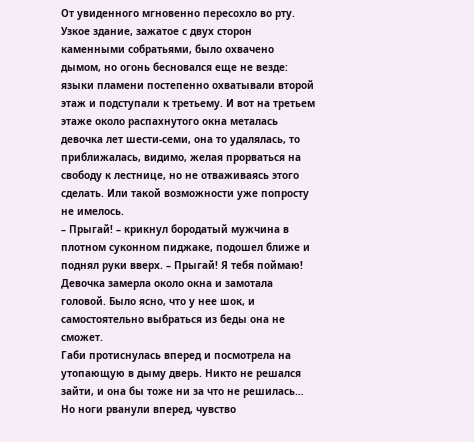От увиденного мгновенно пересохло во рту. Узкое здание, зажатое с двух сторон каменными собратьями, было охвачено дымом, но огонь бесновался еще не везде: языки пламени постепенно охватывали второй этаж и подступали к третьему. И вот на третьем этаже около распахнутого окна металась девочка лет шести-семи, она то удалялась, то приближалась, видимо, желая прорваться на свободу к лестнице, но не отваживаясь этого сделать. Или такой возможности уже попросту не имелось.
– Прыгай! – крикнул бородатый мужчина в плотном суконном пиджаке, подошел ближе и поднял руки вверх. – Прыгай! Я тебя поймаю!
Девочка замерла около окна и замотала головой. Было ясно, что у нее шок, и самостоятельно выбраться из беды она не сможет.
Габи протиснулась вперед и посмотрела на утопающую в дыму дверь. Никто не решался зайти, и она бы тоже ни за что не решилась… Но ноги рванули вперед, чувство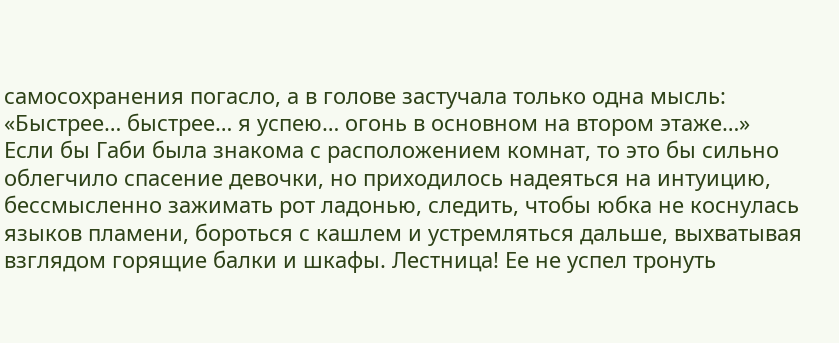самосохранения погасло, а в голове застучала только одна мысль: «Быстрее… быстрее… я успею… огонь в основном на втором этаже…»
Если бы Габи была знакома с расположением комнат, то это бы сильно облегчило спасение девочки, но приходилось надеяться на интуицию, бессмысленно зажимать рот ладонью, следить, чтобы юбка не коснулась языков пламени, бороться с кашлем и устремляться дальше, выхватывая взглядом горящие балки и шкафы. Лестница! Ее не успел тронуть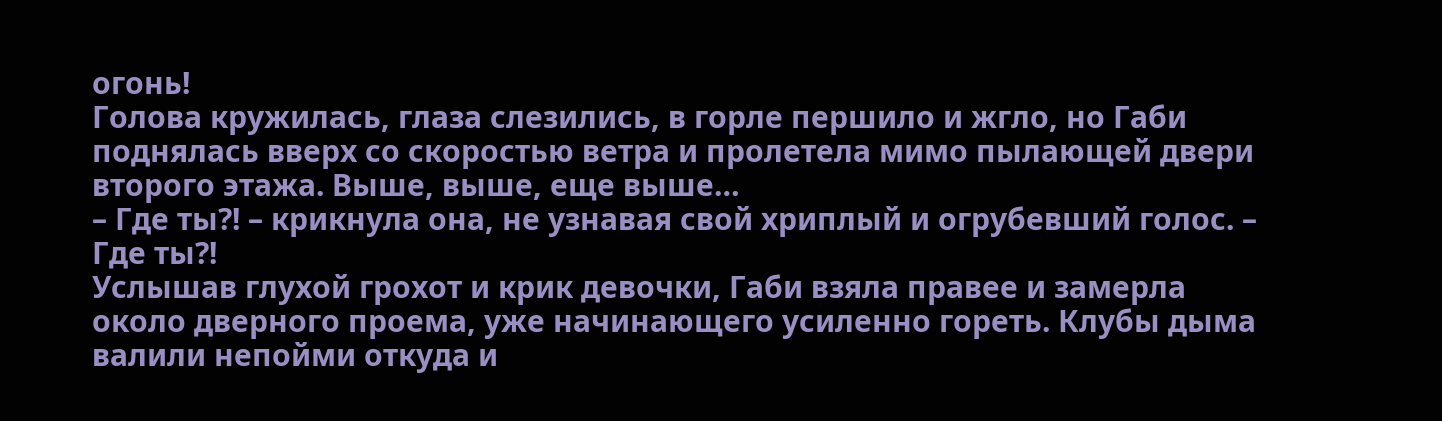огонь!
Голова кружилась, глаза слезились, в горле першило и жгло, но Габи поднялась вверх со скоростью ветра и пролетела мимо пылающей двери второго этажа. Выше, выше, еще выше…
– Где ты?! – крикнула она, не узнавая свой хриплый и огрубевший голос. – Где ты?!
Услышав глухой грохот и крик девочки, Габи взяла правее и замерла около дверного проема, уже начинающего усиленно гореть. Клубы дыма валили непойми откуда и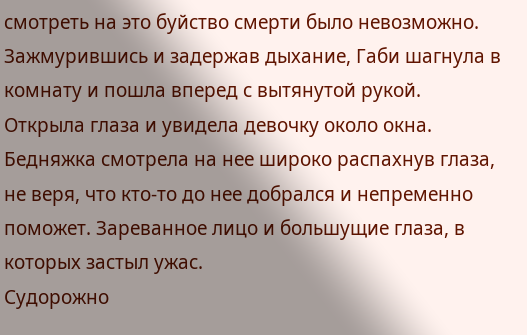смотреть на это буйство смерти было невозможно. Зажмурившись и задержав дыхание, Габи шагнула в комнату и пошла вперед с вытянутой рукой. Открыла глаза и увидела девочку около окна. Бедняжка смотрела на нее широко распахнув глаза, не веря, что кто-то до нее добрался и непременно поможет. Зареванное лицо и большущие глаза, в которых застыл ужас.
Судорожно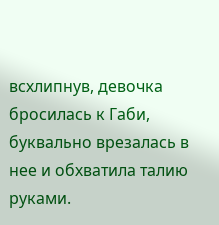всхлипнув, девочка бросилась к Габи, буквально врезалась в нее и обхватила талию руками.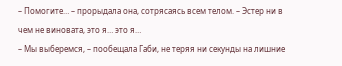– Помогите… – прорыдала она, сотрясаясь всем телом. – Эстер ни в чем не виновата, это я… это я…
– Мы выберемся, – пообещала Габи, не теряя ни секунды на лишние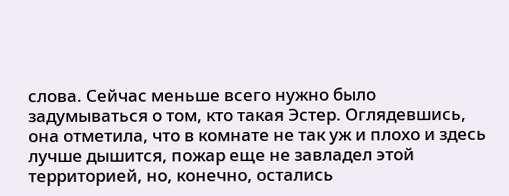слова. Сейчас меньше всего нужно было задумываться о том, кто такая Эстер. Оглядевшись, она отметила, что в комнате не так уж и плохо и здесь лучше дышится, пожар еще не завладел этой территорией, но, конечно, остались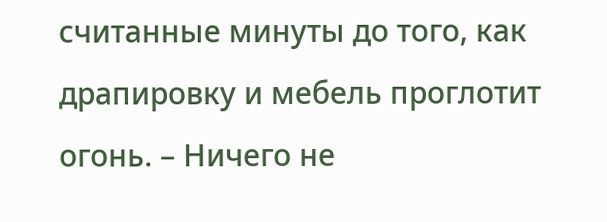считанные минуты до того, как драпировку и мебель проглотит огонь. – Ничего не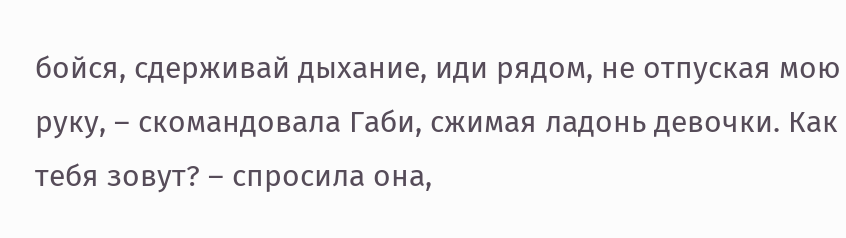бойся, сдерживай дыхание, иди рядом, не отпуская мою руку, – скомандовала Габи, сжимая ладонь девочки. Как тебя зовут? – спросила она,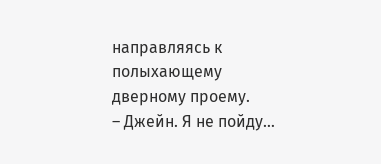направляясь к полыхающему дверному проему.
– Джейн. Я не пойду…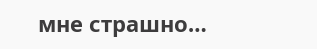мне страшно…